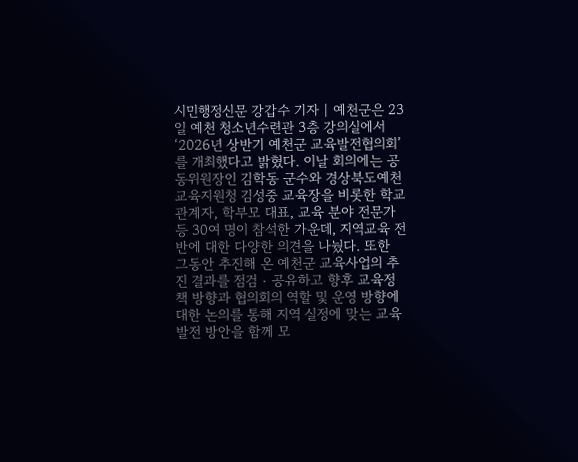시민행정신문 강갑수 기자 | 예천군은 23일 예천 청소년수련관 3층 강의실에서 ‘2026년 상반기 예천군 교육발전협의회’를 개최했다고 밝혔다. 이날 회의에는 공동위원장인 김학동 군수와 경상북도예천교육지원청 김성중 교육장을 비롯한 학교 관계자, 학부모 대표, 교육 분야 전문가 등 30여 명이 참석한 가운데, 지역교육 전반에 대한 다양한 의견을 나눴다. 또한 그동안 추진해 온 예천군 교육사업의 추진 결과를 점검‧공유하고 향후 교육정책 방향과 협의회의 역할 및 운영 방향에 대한 논의를 통해 지역 실정에 맞는 교육 발전 방안을 함께 모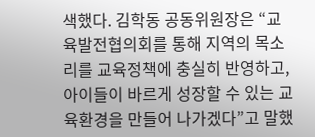색했다. 김학동 공동위원장은 “교육발전협의회를 통해 지역의 목소리를 교육정책에 충실히 반영하고, 아이들이 바르게 성장할 수 있는 교육환경을 만들어 나가겠다”고 말했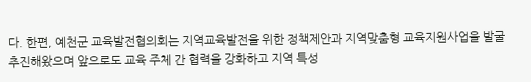다. 한편, 예천군 교육발전협의회는 지역교육발전을 위한 정책제안과 지역맞춤형 교육지원사업을 발굴 추진해왔으며 앞으로도 교육 주체 간 협력을 강화하고 지역 특성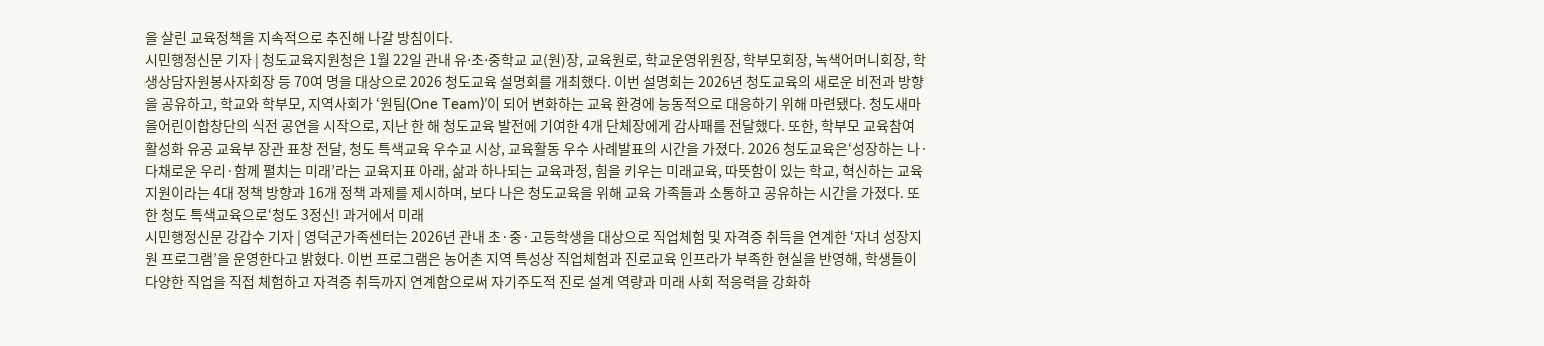을 살린 교육정책을 지속적으로 추진해 나갈 방침이다.
시민행정신문 기자 | 청도교육지원청은 1월 22일 관내 유⋅초⋅중학교 교(원)장, 교육원로, 학교운영위원장, 학부모회장, 녹색어머니회장, 학생상담자원봉사자회장 등 70여 명을 대상으로 2026 청도교육 설명회를 개최했다. 이번 설명회는 2026년 청도교육의 새로운 비전과 방향을 공유하고, 학교와 학부모, 지역사회가 ‘원팀(One Team)’이 되어 변화하는 교육 환경에 능동적으로 대응하기 위해 마련됐다. 청도새마을어린이합창단의 식전 공연을 시작으로, 지난 한 해 청도교육 발전에 기여한 4개 단체장에게 감사패를 전달했다. 또한, 학부모 교육참여 활성화 유공 교육부 장관 표창 전달, 청도 특색교육 우수교 시상, 교육활동 우수 사례발표의 시간을 가졌다. 2026 청도교육은‘성장하는 나·다채로운 우리·함께 펼치는 미래’라는 교육지표 아래, 삶과 하나되는 교육과정, 힘을 키우는 미래교육, 따뜻함이 있는 학교, 혁신하는 교육 지원이라는 4대 정책 방향과 16개 정책 과제를 제시하며, 보다 나은 청도교육을 위해 교육 가족들과 소통하고 공유하는 시간을 가졌다. 또한 청도 특색교육으로‘청도 3정신! 과거에서 미래
시민행정신문 강갑수 기자 | 영덕군가족센터는 2026년 관내 초·중·고등학생을 대상으로 직업체험 및 자격증 취득을 연계한 ‘자녀 성장지원 프로그램’을 운영한다고 밝혔다. 이번 프로그램은 농어촌 지역 특성상 직업체험과 진로교육 인프라가 부족한 현실을 반영해, 학생들이 다양한 직업을 직접 체험하고 자격증 취득까지 연계함으로써 자기주도적 진로 설계 역량과 미래 사회 적응력을 강화하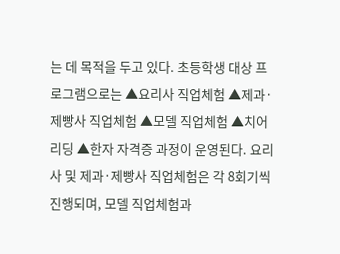는 데 목적을 두고 있다. 초등학생 대상 프로그램으로는 ▲요리사 직업체험 ▲제과·제빵사 직업체험 ▲모델 직업체험 ▲치어리딩 ▲한자 자격증 과정이 운영된다. 요리사 및 제과·제빵사 직업체험은 각 8회기씩 진행되며, 모델 직업체험과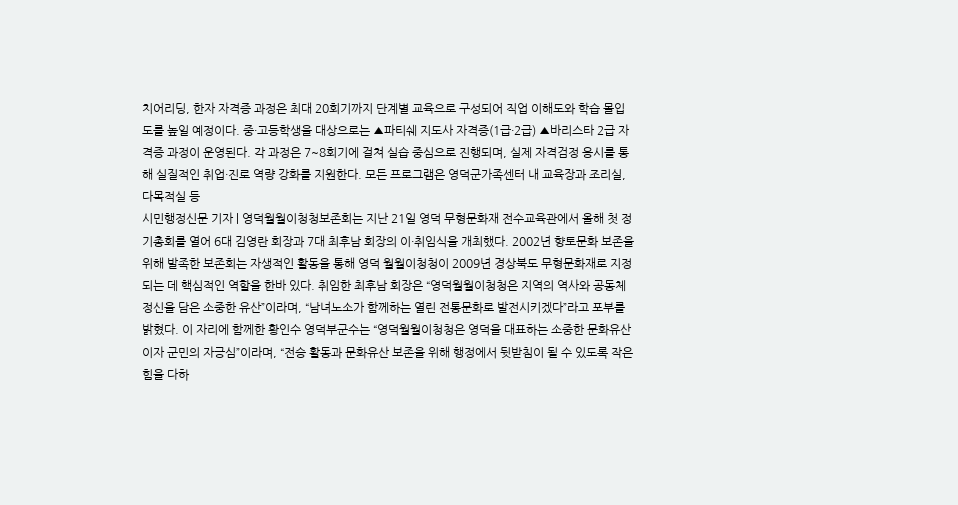치어리딩, 한자 자격증 과정은 최대 20회기까지 단계별 교육으로 구성되어 직업 이해도와 학습 몰입도를 높일 예정이다. 중·고등학생을 대상으로는 ▲파티쉐 지도사 자격증(1급·2급) ▲바리스타 2급 자격증 과정이 운영된다. 각 과정은 7~8회기에 걸쳐 실습 중심으로 진행되며, 실제 자격검정 응시를 통해 실질적인 취업·진로 역량 강화를 지원한다. 모든 프로그램은 영덕군가족센터 내 교육장과 조리실, 다목적실 등
시민행정신문 기자 | 영덕월월이청청보존회는 지난 21일 영덕 무형문화재 전수교육관에서 올해 첫 정기총회를 열어 6대 김영란 회장과 7대 최후남 회장의 이·취임식을 개최했다. 2002년 향토문화 보존을 위해 발족한 보존회는 자생적인 활동을 통해 영덕 월월이청청이 2009년 경상북도 무형문화재로 지정되는 데 핵심적인 역할을 한바 있다. 취임한 최후남 회장은 “영덕월월이청청은 지역의 역사와 공동체 정신을 담은 소중한 유산”이라며, “남녀노소가 함께하는 열린 전통문화로 발전시키겠다”라고 포부를 밝혔다. 이 자리에 함께한 황인수 영덕부군수는 “영덕월월이청청은 영덕을 대표하는 소중한 문화유산이자 군민의 자긍심”이라며, “전승 활동과 문화유산 보존을 위해 행정에서 뒷받침이 될 수 있도록 작은 힘을 다하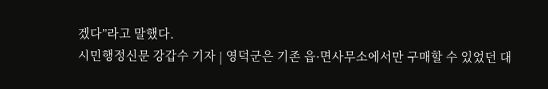겠다”라고 말했다.
시민행정신문 강갑수 기자 | 영덕군은 기존 읍·면사무소에서만 구매할 수 있었던 대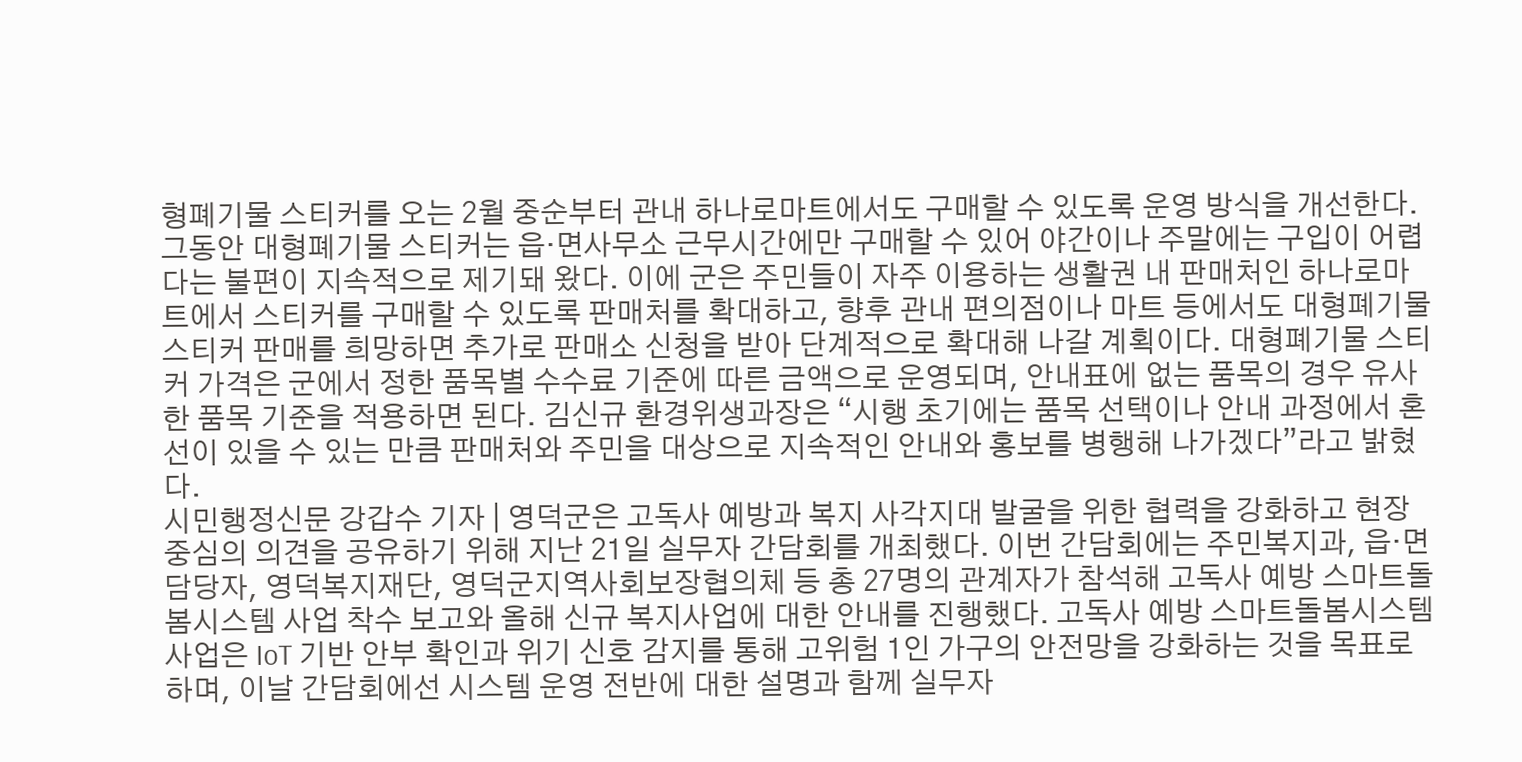형폐기물 스티커를 오는 2월 중순부터 관내 하나로마트에서도 구매할 수 있도록 운영 방식을 개선한다. 그동안 대형폐기물 스티커는 읍·면사무소 근무시간에만 구매할 수 있어 야간이나 주말에는 구입이 어렵다는 불편이 지속적으로 제기돼 왔다. 이에 군은 주민들이 자주 이용하는 생활권 내 판매처인 하나로마트에서 스티커를 구매할 수 있도록 판매처를 확대하고, 향후 관내 편의점이나 마트 등에서도 대형폐기물 스티커 판매를 희망하면 추가로 판매소 신청을 받아 단계적으로 확대해 나갈 계획이다. 대형폐기물 스티커 가격은 군에서 정한 품목별 수수료 기준에 따른 금액으로 운영되며, 안내표에 없는 품목의 경우 유사한 품목 기준을 적용하면 된다. 김신규 환경위생과장은 “시행 초기에는 품목 선택이나 안내 과정에서 혼선이 있을 수 있는 만큼 판매처와 주민을 대상으로 지속적인 안내와 홍보를 병행해 나가겠다”라고 밝혔다.
시민행정신문 강갑수 기자 | 영덕군은 고독사 예방과 복지 사각지대 발굴을 위한 협력을 강화하고 현장 중심의 의견을 공유하기 위해 지난 21일 실무자 간담회를 개최했다. 이번 간담회에는 주민복지과, 읍·면 담당자, 영덕복지재단, 영덕군지역사회보장협의체 등 총 27명의 관계자가 참석해 고독사 예방 스마트돌봄시스템 사업 착수 보고와 올해 신규 복지사업에 대한 안내를 진행했다. 고독사 예방 스마트돌봄시스템 사업은 IoT 기반 안부 확인과 위기 신호 감지를 통해 고위험 1인 가구의 안전망을 강화하는 것을 목표로 하며, 이날 간담회에선 시스템 운영 전반에 대한 설명과 함께 실무자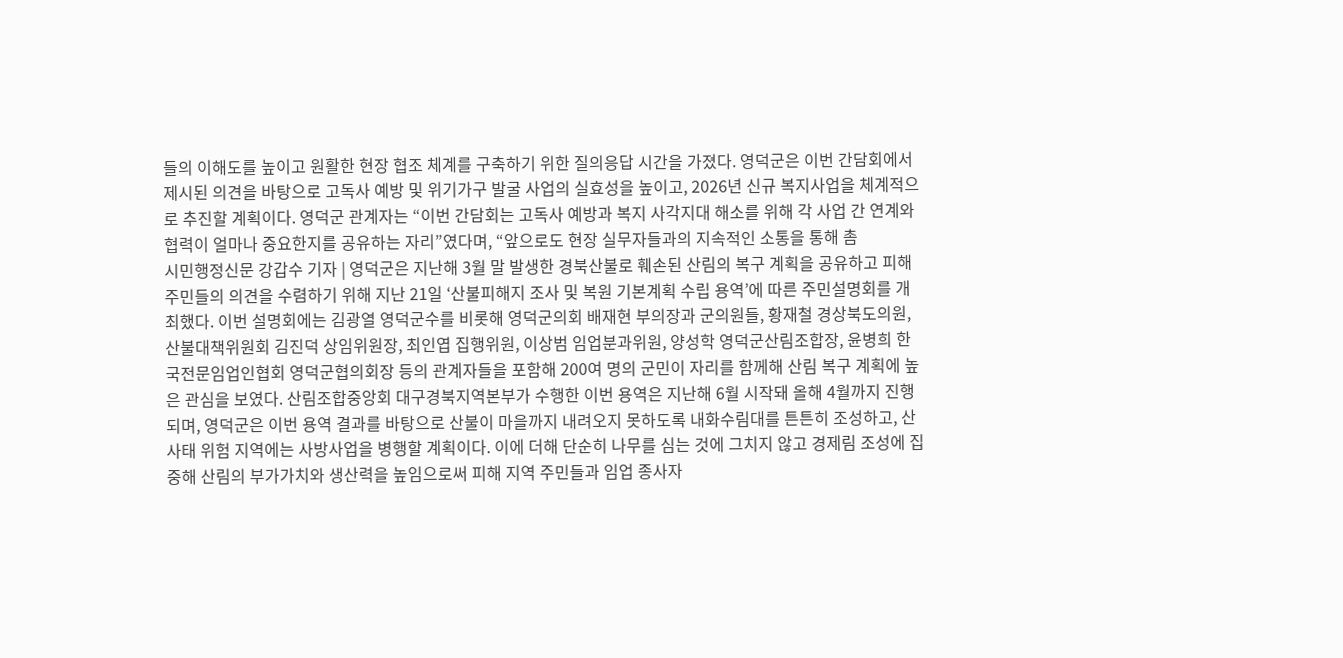들의 이해도를 높이고 원활한 현장 협조 체계를 구축하기 위한 질의응답 시간을 가졌다. 영덕군은 이번 간담회에서 제시된 의견을 바탕으로 고독사 예방 및 위기가구 발굴 사업의 실효성을 높이고, 2026년 신규 복지사업을 체계적으로 추진할 계획이다. 영덕군 관계자는 “이번 간담회는 고독사 예방과 복지 사각지대 해소를 위해 각 사업 간 연계와 협력이 얼마나 중요한지를 공유하는 자리”였다며, “앞으로도 현장 실무자들과의 지속적인 소통을 통해 촘
시민행정신문 강갑수 기자 | 영덕군은 지난해 3월 말 발생한 경북산불로 훼손된 산림의 복구 계획을 공유하고 피해 주민들의 의견을 수렴하기 위해 지난 21일 ‘산불피해지 조사 및 복원 기본계획 수립 용역’에 따른 주민설명회를 개최했다. 이번 설명회에는 김광열 영덕군수를 비롯해 영덕군의회 배재현 부의장과 군의원들, 황재철 경상북도의원, 산불대책위원회 김진덕 상임위원장, 최인엽 집행위원, 이상범 임업분과위원, 양성학 영덕군산림조합장, 윤병희 한국전문임업인협회 영덕군협의회장 등의 관계자들을 포함해 200여 명의 군민이 자리를 함께해 산림 복구 계획에 높은 관심을 보였다. 산림조합중앙회 대구경북지역본부가 수행한 이번 용역은 지난해 6월 시작돼 올해 4월까지 진행되며, 영덕군은 이번 용역 결과를 바탕으로 산불이 마을까지 내려오지 못하도록 내화수림대를 튼튼히 조성하고, 산사태 위험 지역에는 사방사업을 병행할 계획이다. 이에 더해 단순히 나무를 심는 것에 그치지 않고 경제림 조성에 집중해 산림의 부가가치와 생산력을 높임으로써 피해 지역 주민들과 임업 종사자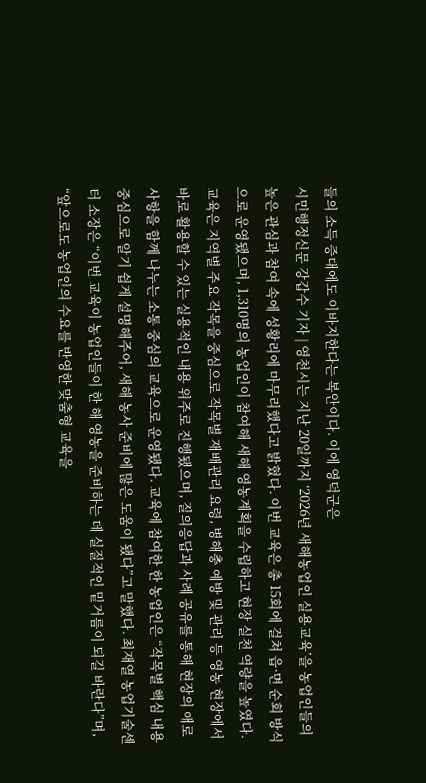들의 소득 증대에도 이바지한다는 복안이다. 이에 영덕군은
시민행정신문 강갑수 기자 | 영천시는 지난 20일까지 ‘2026년 새해농업인 실용교육’을 농업인들의 높은 관심과 참여 속에 성황리에 마무리했다고 밝혔다. 이번 교육은 총 15회에 걸쳐 읍·면 순회 방식으로 운영됐으며, 1,310명의 농업인이 참여해 새해 영농계획을 수립하고 현장 실천 역량을 높였다. 교육은 지역별 주요 작목을 중심으로 작목별 재배관리 요령, 병해충 예방 및 관리 등 영농 현장에서 바로 활용할 수 있는 실용적인 내용 위주로 진행됐으며, 질의응답과 사례 공유를 통해 현장의 애로사항을 함께 나누는 소통 중심의 교육으로 운영됐다. 교육에 참여한 한 농업인은 “작목별 핵심 내용 중심으로 알기 쉽게 설명해주어, 새해 농사 준비에 많은 도움이 됐다”고 말했다. 최재열 농업기술센터 소장은 “이번 교육이 농업인들이 한 해 영농을 준비하는 데 실질적인 밑거름이 되길 바란다”며, “앞으로도 농업인의 수요를 반영한 맞춤형 교육을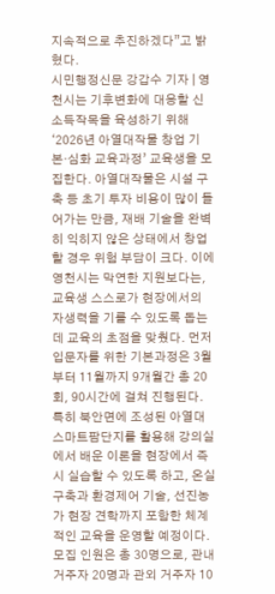지속적으로 추진하겠다”고 밝혔다.
시민행정신문 강갑수 기자 | 영천시는 기후변화에 대응할 신소득작목을 육성하기 위해 ‘2026년 아열대작물 창업 기본·심화 교육과정’ 교육생을 모집한다. 아열대작물은 시설 구축 등 초기 투자 비용이 많이 들어가는 만큼, 재배 기술을 완벽히 익히지 않은 상태에서 창업할 경우 위험 부담이 크다. 이에 영천시는 막연한 지원보다는, 교육생 스스로가 현장에서의 자생력을 기를 수 있도록 돕는 데 교육의 초점을 맞췄다. 먼저 입문자를 위한 기본과정은 3월부터 11월까지 9개월간 총 20회, 90시간에 걸쳐 진행된다. 특히 북안면에 조성된 아열대 스마트팜단지를 활용해 강의실에서 배운 이론을 현장에서 즉시 실습할 수 있도록 하고, 온실 구축과 환경제어 기술, 선진농가 현장 견학까지 포함한 체계적인 교육을 운영할 예정이다. 모집 인원은 총 30명으로, 관내 거주자 20명과 관외 거주자 10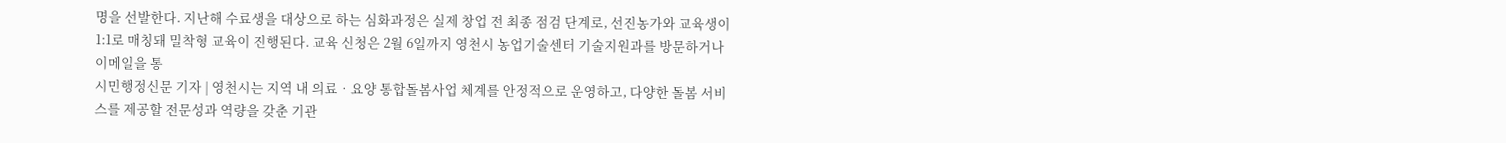명을 선발한다. 지난해 수료생을 대상으로 하는 심화과정은 실제 창업 전 최종 점검 단계로, 선진농가와 교육생이 1:1로 매칭돼 밀착형 교육이 진행된다. 교육 신청은 2월 6일까지 영천시 농업기술센터 기술지원과를 방문하거나 이메일을 통
시민행정신문 기자 | 영천시는 지역 내 의료‧요양 통합돌봄사업 체계를 안정적으로 운영하고, 다양한 돌봄 서비스를 제공할 전문성과 역량을 갖춘 기관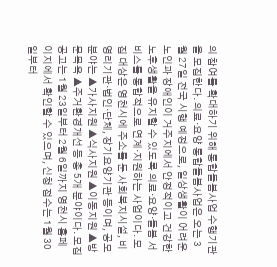의 참여를 확대하기 위해 통합돌봄사업 수행기관을 모집한다. 의료‧요양 통합돌봄사업은 오는 3월 27일 전국 시행 예정으로, 일상생활이 어려운 노인과 장애인이 거주지에서 안정적이고 건강한 노후생활을 유지할 수 있도록 의료‧요양‧돌봄 서비스를 통합적으로 연계‧지원하는 사업이다. 모집 대상은 영천시에 주소를 둔 사회복지시설, 비영리기관·법인·단체, 장기요양기관 등이며, 공모 분야는 ▲가사지원 ▲식사지원 ▲이동지원 ▲방문목욕 ▲주거환경개선 등 총 5개 분야이다. 모집 공고는 1월 23일부터 2월 6일까지 영천시 홈페이지에서 확인할 수 있으며, 신청 접수는 1월 30일부터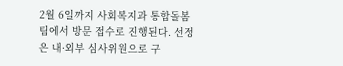2월 6일까지 사회복지과 통합돌봄팀에서 방문 접수로 진행된다. 선정은 내·외부 심사위원으로 구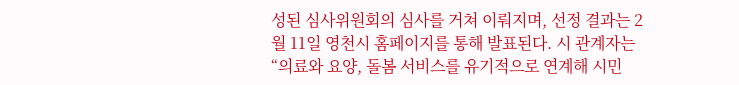성된 심사위원회의 심사를 거쳐 이뤄지며, 선정 결과는 2월 11일 영천시 홈페이지를 통해 발표된다. 시 관계자는 “의료와 요양, 돌봄 서비스를 유기적으로 연계해 시민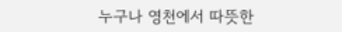누구나 영천에서 따뜻한